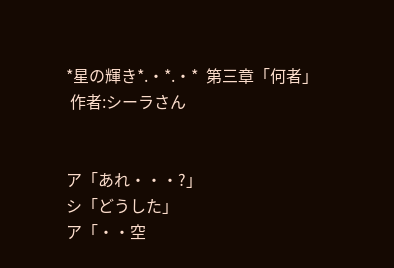*星の輝き*.・*.・*  第三章「何者」
 作者:シーラさん


ア「あれ・・・?」
シ「どうした」
ア「・・空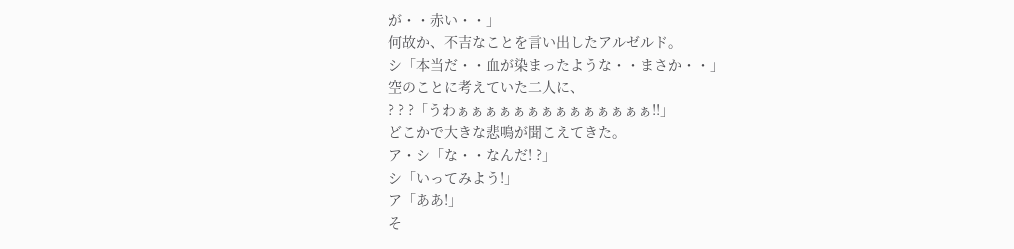が・・赤い・・」
何故か、不吉なことを言い出したアルゼルド。
シ「本当だ・・血が染まったような・・まさか・・」
空のことに考えていた二人に、
? ? ?「うわぁぁぁぁぁぁぁぁぁぁぁぁぁぁ!!」
どこかで大きな悲鳴が聞こえてきた。
ア・シ「な・・なんだ! ?」
シ「いってみよう!」
ア「ああ!」
そ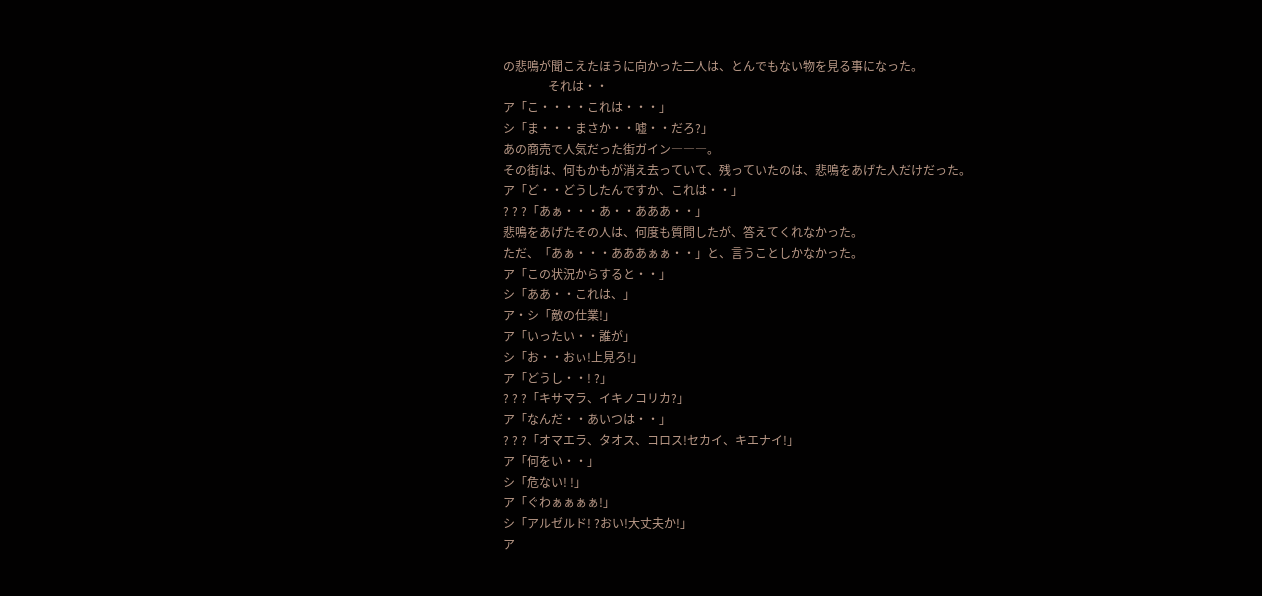の悲鳴が聞こえたほうに向かった二人は、とんでもない物を見る事になった。
               それは・・
ア「こ・・・・これは・・・」
シ「ま・・・まさか・・嘘・・だろ?」
あの商売で人気だった街ガイン―――。
その街は、何もかもが消え去っていて、残っていたのは、悲鳴をあげた人だけだった。
ア「ど・・どうしたんですか、これは・・」
? ? ?「あぁ・・・あ・・あああ・・」
悲鳴をあげたその人は、何度も質問したが、答えてくれなかった。
ただ、「あぁ・・・あああぁぁ・・」と、言うことしかなかった。
ア「この状況からすると・・」
シ「ああ・・これは、」
ア・シ「敵の仕業!」
ア「いったい・・誰が」
シ「お・・おぃ!上見ろ!」
ア「どうし・・! ?」
? ? ?「キサマラ、イキノコリカ?」
ア「なんだ・・あいつは・・」
? ? ?「オマエラ、タオス、コロス!セカイ、キエナイ!」
ア「何をい・・」
シ「危ない! !」
ア「ぐわぁぁぁぁ!」
シ「アルゼルド! ?おい!大丈夫か!」
ア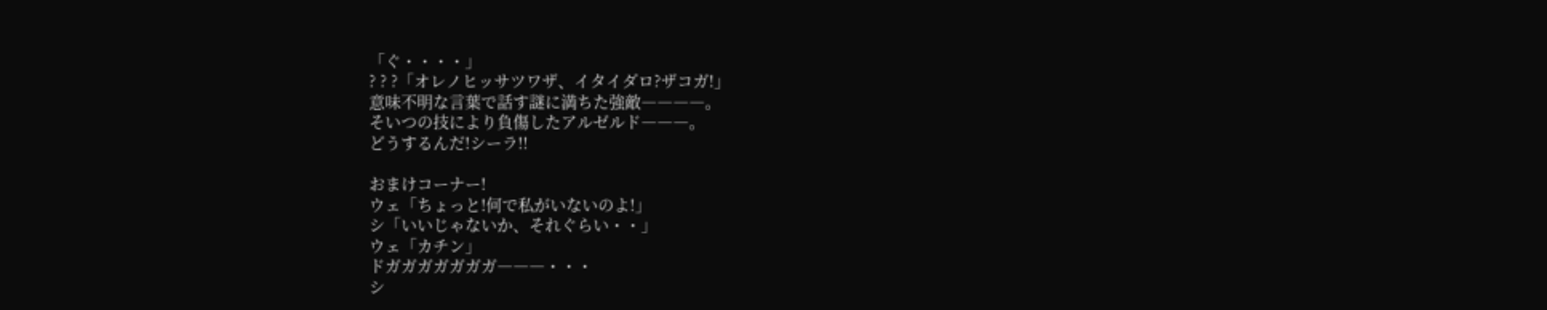「ぐ・・・・」
? ? ?「オレノヒッサツワザ、イタイダロ?ザコガ!」
意味不明な言葉で話す謎に満ちた強敵――――。
そいつの技により負傷したアルゼルド―――。
どうするんだ!シーラ!!

おまけコーナー!
ウェ「ちょっと!何で私がいないのよ!」
シ「いいじゃないか、それぐらい・・」
ウェ「カチン」
ドガガガガガガガ―――・・・
シ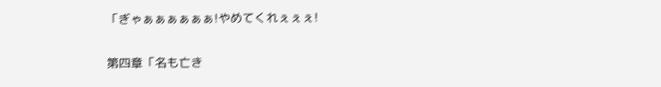「ぎゃぁぁぁぁぁぁ!やめてくれぇぇぇ!

第四章「名も亡き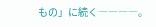もの」に続く――――。